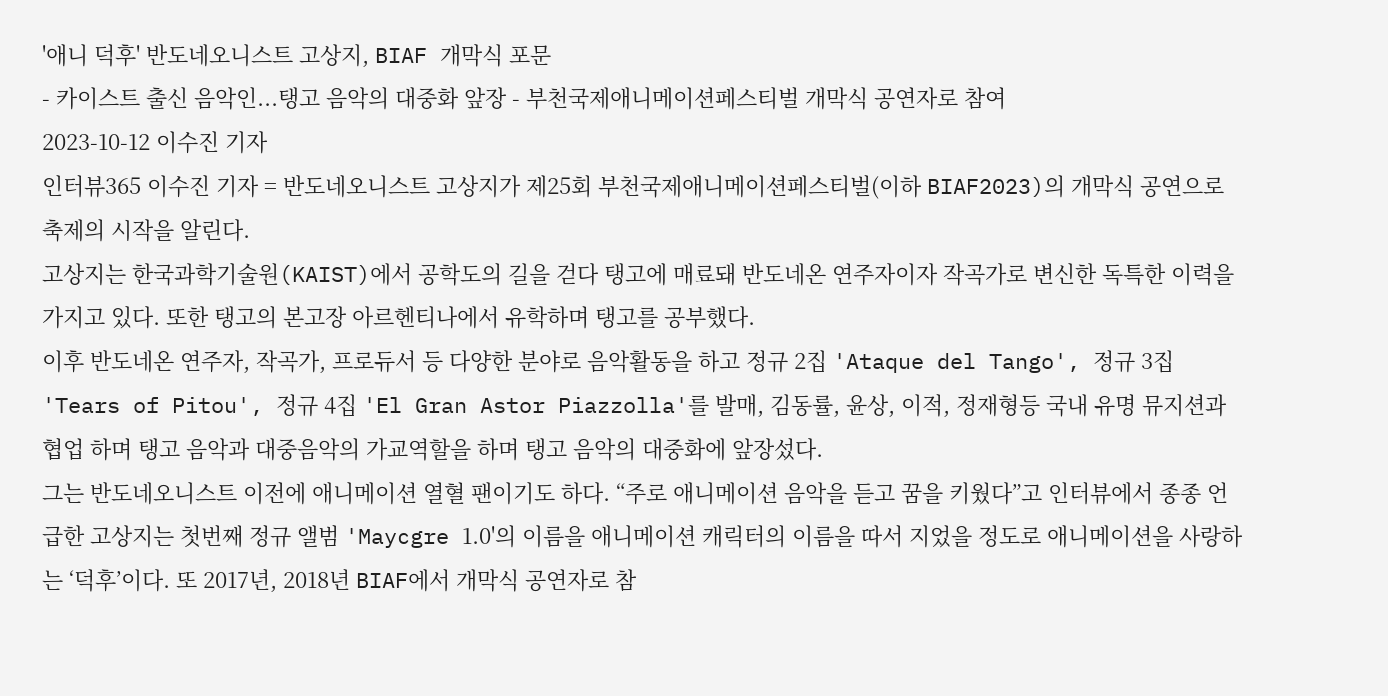'애니 덕후' 반도네오니스트 고상지, BIAF 개막식 포문
- 카이스트 출신 음악인...탱고 음악의 대중화 앞장 - 부천국제애니메이션페스티벌 개막식 공연자로 참여
2023-10-12 이수진 기자
인터뷰365 이수진 기자 = 반도네오니스트 고상지가 제25회 부천국제애니메이션페스티벌(이하 BIAF2023)의 개막식 공연으로 축제의 시작을 알린다.
고상지는 한국과학기술원(KAIST)에서 공학도의 길을 걷다 탱고에 매료돼 반도네온 연주자이자 작곡가로 변신한 독특한 이력을 가지고 있다. 또한 탱고의 본고장 아르헨티나에서 유학하며 탱고를 공부했다.
이후 반도네온 연주자, 작곡가, 프로듀서 등 다양한 분야로 음악활동을 하고 정규 2집 'Ataque del Tango', 정규 3집 'Tears of Pitou', 정규 4집 'El Gran Astor Piazzolla'를 발매, 김동률, 윤상, 이적, 정재형등 국내 유명 뮤지션과 협업 하며 탱고 음악과 대중음악의 가교역할을 하며 탱고 음악의 대중화에 앞장섰다.
그는 반도네오니스트 이전에 애니메이션 열혈 팬이기도 하다. “주로 애니메이션 음악을 듣고 꿈을 키웠다”고 인터뷰에서 종종 언급한 고상지는 첫번째 정규 앨범 'Maycgre 1.0'의 이름을 애니메이션 캐릭터의 이름을 따서 지었을 정도로 애니메이션을 사랑하는 ‘덕후’이다. 또 2017년, 2018년 BIAF에서 개막식 공연자로 참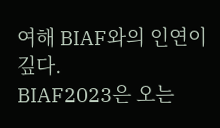여해 BIAF와의 인연이 깊다.
BIAF2023은 오는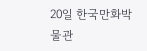20일 한국만화박물관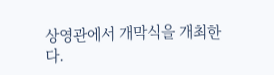상영관에서 개막식을 개최한다.